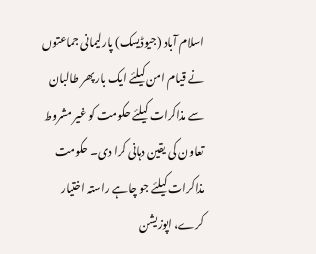اسلام آباد (جیوڈیسک) پارلیمانی جماعتوں نے قیام امن کیلئے ایک بار پھر طالبان سے مذاکرات کیلئے حکومت کو غیر مشروط تعاون کی یقین دہانی کرا دی۔ حکومت مذاکرات کیلئے جو چاہے راستہ اختیار کرے، اپوزیشن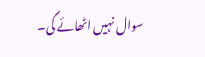سوال نہیں اٹھائے گی۔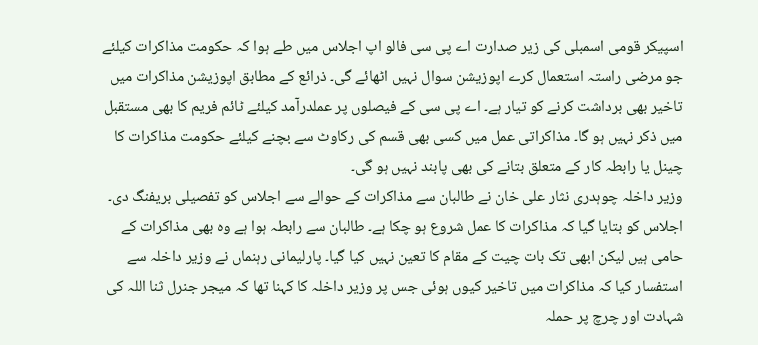اسپیکر قومی اسمبلی کی زیر صدارت اے پی سی فالو اپ اجلاس میں طے ہوا کہ حکومت مذاکرات کیلئے جو مرضی راستہ استعمال کرے اپوزیشن سوال نہیں اٹھائے گی۔ ذرائع کے مطابق اپوزیشن مذاکرات میں تاخیر بھی برداشت کرنے کو تیار ہے۔ اے پی سی کے فیصلوں پر عملدرآمد کیلئے ٹائم فریم کا بھی مستقبل میں ذکر نہیں ہو گا۔ مذاکراتی عمل میں کسی بھی قسم کی رکاوٹ سے بچنے کیلئے حکومت مذاکرات کا چینل یا رابطہ کار کے متعلق بتانے کی بھی پابند نہیں ہو گی۔
وزیر داخلہ چوہدری نثار علی خان نے طالبان سے مذاکرات کے حوالے سے اجلاس کو تفصیلی بریفنگ دی۔ اجلاس کو بتایا گیا کہ مذاکرات کا عمل شروع ہو چکا ہے۔ طالبان سے رابطہ ہوا ہے وہ بھی مذاکرات کے حامی ہیں لیکن ابھی تک بات چیت کے مقام کا تعین نہیں کیا گیا۔ پارلیمانی رہنماں نے وزیر داخلہ سے استفسار کیا کہ مذاکرات میں تاخیر کیوں ہوئی جس پر وزیر داخلہ کا کہنا تھا کہ میجر جنرل ثنا اللہ کی شہادت اور چرچ پر حملہ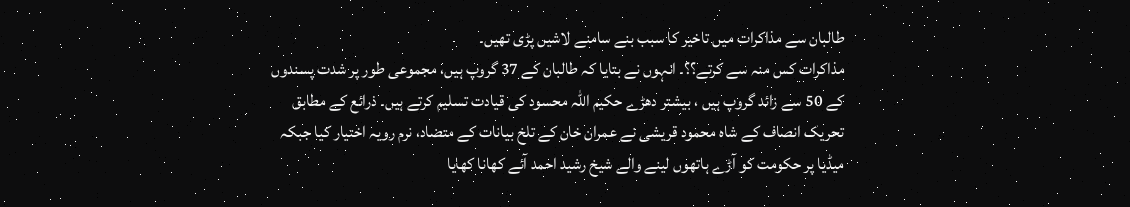طالبان سے مذاکرات میں تاخیر کا سبب بنے سامنے لاشیں پڑی تھیں۔
مذاکرات کس منہ سے کرتے؟؟۔ انہوں نے بتایا کہ طالبان کے 37 گروپ ہیں، مجموعی طور پر شدت پسندوں کے 50 سے زائد گروپ ہیں ، بیشتر دھڑے حکیم اللہ محسود کی قیادت تسلیم کرتے ہیں۔ ذرائع کے مطابق تحریک انصاف کے شاہ محمود قریشی نے عمران خان کے تلخ بیانات کے متضاد، نرم رویہ اختیار کیا جبکہ میڈیا پر حکومت کو آڑے ہاتھوں لینے والے شیخ رشید احمد آئے کھانا کھایا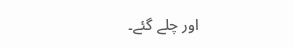اور چلے گئے۔